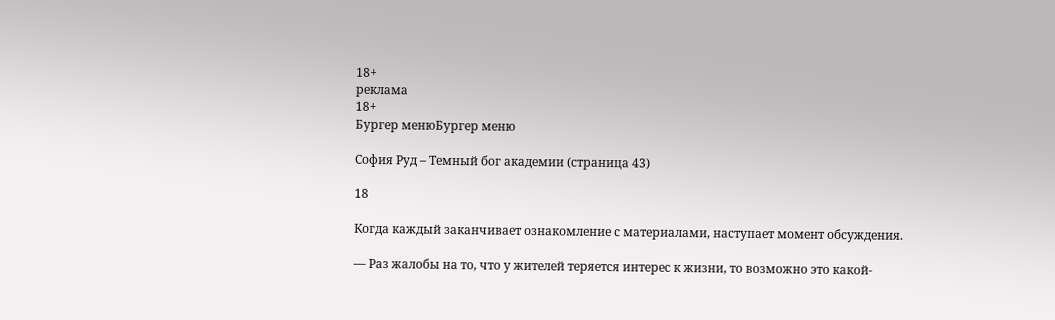18+
реклама
18+
Бургер менюБургер меню

София Руд – Темный бог академии (страница 43)

18

Когда каждый заканчивает ознакомление с материалами, наступает момент обсуждения.

— Раз жалобы на то, что у жителей теряется интерес к жизни, то возможно это какой-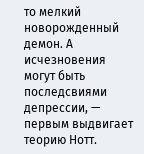то мелкий новорожденный демон. А исчезновения могут быть последсвиями депрессии, — первым выдвигает теорию Нотт.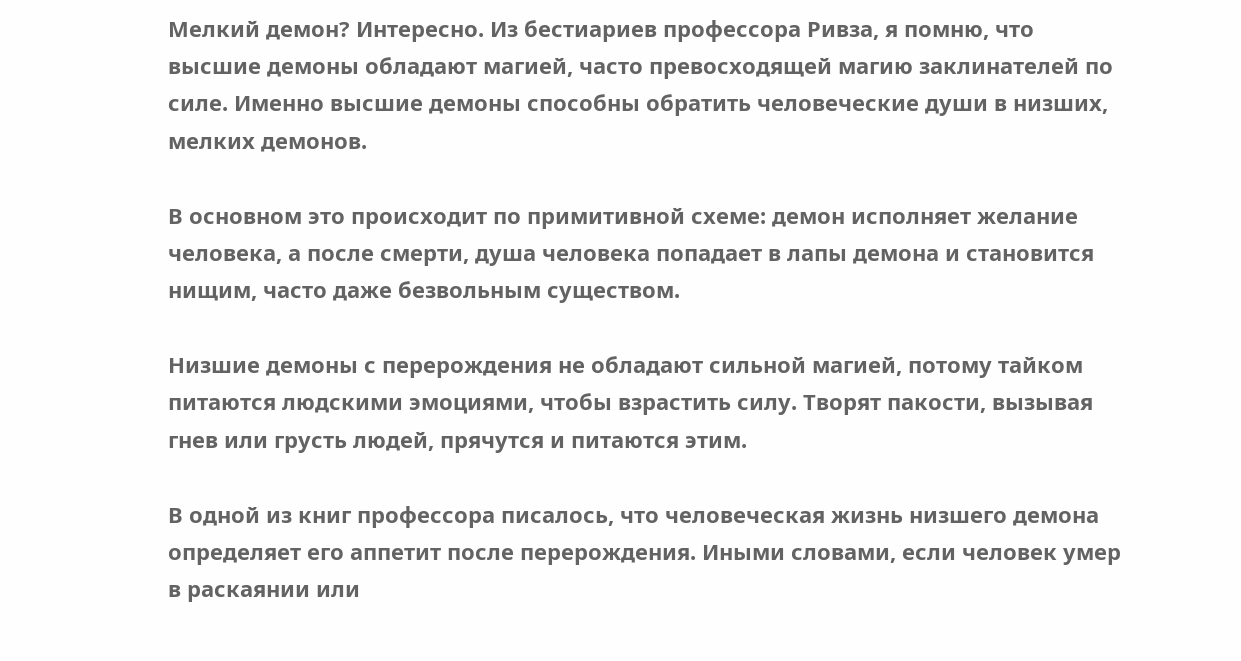Мелкий демон? Интересно. Из бестиариев профессора Ривза, я помню, что высшие демоны обладают магией, часто превосходящей магию заклинателей по силе. Именно высшие демоны способны обратить человеческие души в низших, мелких демонов.

В основном это происходит по примитивной схеме: демон исполняет желание человека, а после смерти, душа человека попадает в лапы демона и становится нищим, часто даже безвольным существом.

Низшие демоны с перерождения не обладают сильной магией, потому тайком питаются людскими эмоциями, чтобы взрастить силу. Творят пакости, вызывая гнев или грусть людей, прячутся и питаются этим.

В одной из книг профессора писалось, что человеческая жизнь низшего демона определяет его аппетит после перерождения. Иными словами, если человек умер в раскаянии или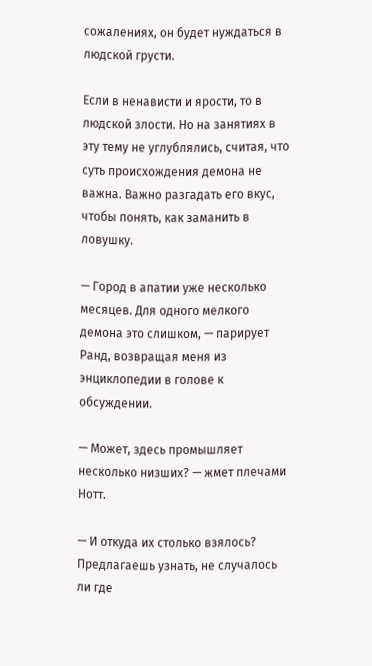сожалениях, он будет нуждаться в людской грусти.

Если в ненависти и ярости, то в людской злости. Но на занятиях в эту тему не углублялись, считая, что суть происхождения демона не важна. Важно разгадать его вкус, чтобы понять, как заманить в ловушку.

— Город в апатии уже несколько месяцев. Для одного мелкого демона это слишком, — парирует Ранд, возвращая меня из энциклопедии в голове к обсуждении.

— Может, здесь промышляет несколько низших? — жмет плечами Нотт.

— И откуда их столько взялось? Предлагаешь узнать, не случалось ли где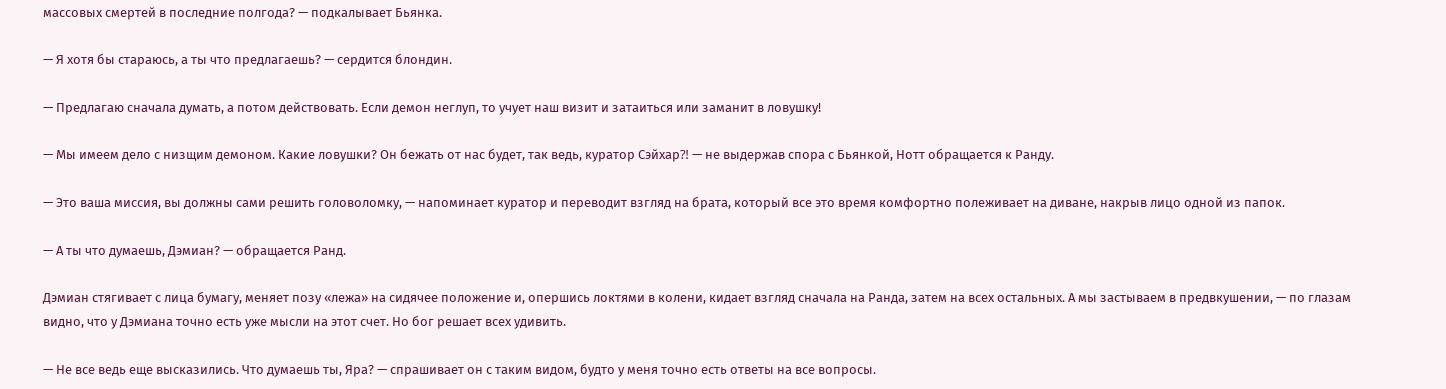массовых смертей в последние полгода? — подкалывает Бьянка.

— Я хотя бы стараюсь, а ты что предлагаешь? — сердится блондин.

— Предлагаю сначала думать, а потом действовать. Если демон неглуп, то учует наш визит и затаиться или заманит в ловушку!

— Мы имеем дело с низщим демоном. Какие ловушки? Он бежать от нас будет, так ведь, куратор Сэйхар⁈ — не выдержав спора с Бьянкой, Нотт обращается к Ранду.

— Это ваша миссия, вы должны сами решить головоломку, — напоминает куратор и переводит взгляд на брата, который все это время комфортно полеживает на диване, накрыв лицо одной из папок.

— А ты что думаешь, Дэмиан? — обращается Ранд.

Дэмиан стягивает с лица бумагу, меняет позу «лежа» на сидячее положение и, опершись локтями в колени, кидает взгляд сначала на Ранда, затем на всех остальных. А мы застываем в предвкушении, — по глазам видно, что у Дэмиана точно есть уже мысли на этот счет. Но бог решает всех удивить.

— Не все ведь еще высказились. Что думаешь ты, Яра? — спрашивает он с таким видом, будто у меня точно есть ответы на все вопросы.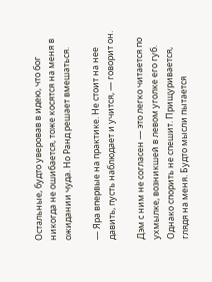Остальные, будто уверовав в идею, что бог никогда не ошибается, тоже косятся на меня в ожидании чуда. Но Ранд решает вмешаться.

— Яра впервые на практике. Не стоит на нее давить, пусть наблюдает и учится, — говорит он.

Дэм с ним не согласен — это легко читается по ухмылке, возникшей в левом уголке его губ. Однако спорить не спешит. Прищуривается, глядя на меня. Будто мысли пытается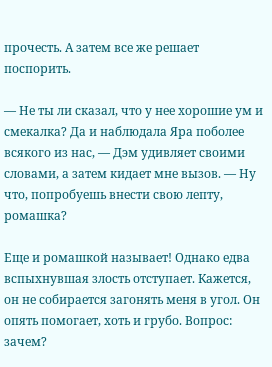прочесть. А затем все же решает поспорить.

— Не ты ли сказал, что у нее хорошие ум и смекалка? Да и наблюдала Яра поболее всякого из нас, — Дэм удивляет своими словами, а затем кидает мне вызов. — Ну что, попробуешь внести свою лепту, ромашка?

Еще и ромашкой называет! Однако едва вспыхнувшая злость отступает. Кажется, он не собирается загонять меня в угол. Он опять помогает, хоть и грубо. Вопрос: зачем?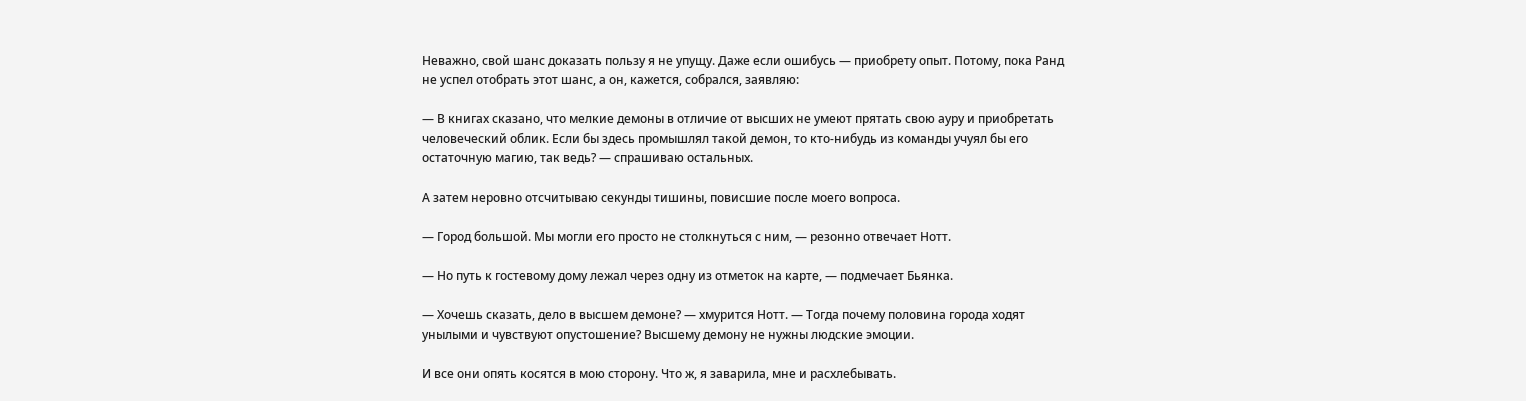Неважно, свой шанс доказать пользу я не упущу. Даже если ошибусь — приобрету опыт. Потому, пока Ранд не успел отобрать этот шанс, а он, кажется, собрался, заявляю:

— В книгах сказано, что мелкие демоны в отличие от высших не умеют прятать свою ауру и приобретать человеческий облик. Если бы здесь промышлял такой демон, то кто-нибудь из команды учуял бы его остаточную магию, так ведь? — спрашиваю остальных.

А затем неровно отсчитываю секунды тишины, повисшие после моего вопроса.

— Город большой. Мы могли его просто не столкнуться с ним, — резонно отвечает Нотт.

— Но путь к гостевому дому лежал через одну из отметок на карте, — подмечает Бьянка.

— Хочешь сказать, дело в высшем демоне? — хмурится Нотт. — Тогда почему половина города ходят унылыми и чувствуют опустошение? Высшему демону не нужны людские эмоции.

И все они опять косятся в мою сторону. Что ж, я заварила, мне и расхлебывать.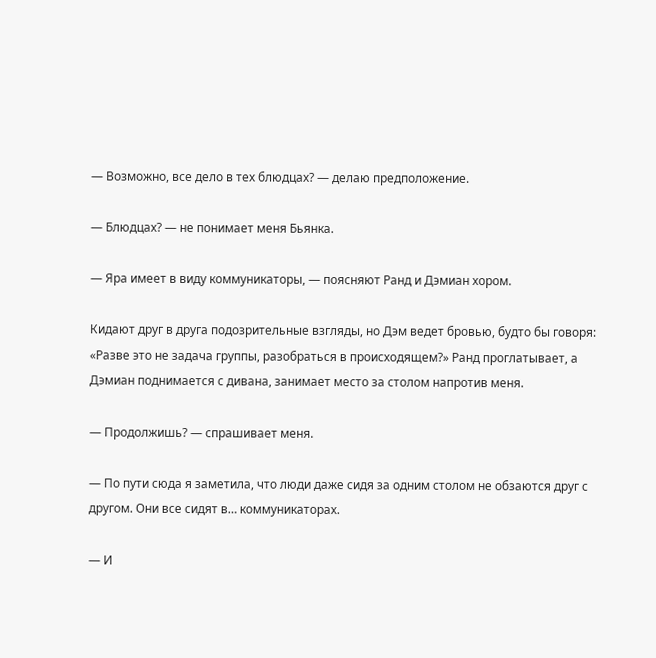— Возможно, все дело в тех блюдцах? — делаю предположение.

— Блюдцах? — не понимает меня Бьянка.

— Яра имеет в виду коммуникаторы, — поясняют Ранд и Дэмиан хором.

Кидают друг в друга подозрительные взгляды, но Дэм ведет бровью, будто бы говоря: «Разве это не задача группы, разобраться в происходящем?» Ранд проглатывает, а Дэмиан поднимается с дивана, занимает место за столом напротив меня.

— Продолжишь? — спрашивает меня.

— По пути сюда я заметила, что люди даже сидя за одним столом не обзаются друг с другом. Они все сидят в… коммуникаторах.

— И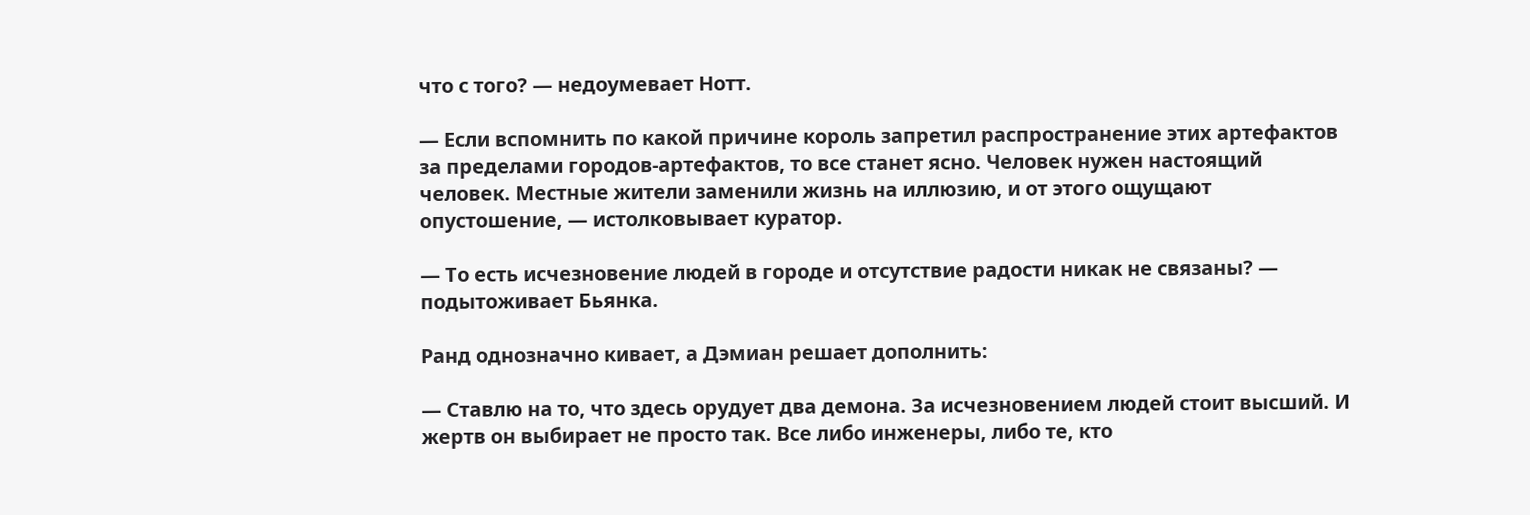что с того? — недоумевает Нотт.

— Если вспомнить по какой причине король запретил распространение этих артефактов за пределами городов-артефактов, то все станет ясно. Человек нужен настоящий человек. Местные жители заменили жизнь на иллюзию, и от этого ощущают опустошение, — истолковывает куратор.

— То есть исчезновение людей в городе и отсутствие радости никак не связаны? — подытоживает Бьянка.

Ранд однозначно кивает, а Дэмиан решает дополнить:

— Ставлю на то, что здесь орудует два демона. За исчезновением людей стоит высший. И жертв он выбирает не просто так. Все либо инженеры, либо те, кто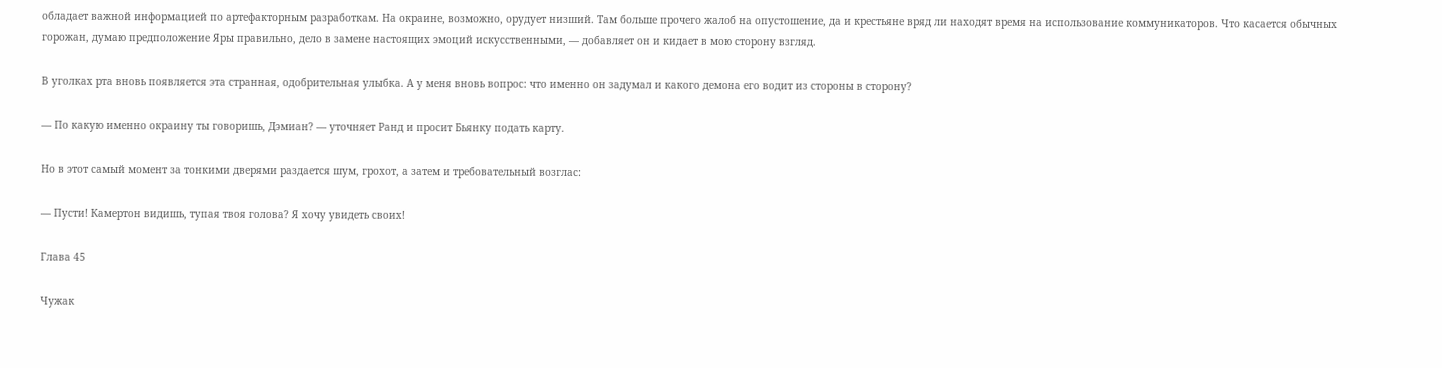обладает важной информацией по артефакторным разработкам. На окраине, возможно, орудует низший. Там больше прочего жалоб на опустошение, да и крестьяне вряд ли находят время на использование коммуникаторов. Что касается обычных горожан, думаю предположение Яры правильно, дело в замене настоящих эмоций искусственными, — добавляет он и кидает в мою сторону взгляд.

В уголках рта вновь появляется эта странная, одобрительная улыбка. А у меня вновь вопрос: что именно он задумал и какого демона его водит из стороны в сторону?

— По какую именно окраину ты говоришь, Дэмиан? — уточняет Ранд и просит Бьянку подать карту.

Но в этот самый момент за тонкими дверями раздается шум, грохот, а затем и требовательный возглас:

— Пусти! Камертон видишь, тупая твоя голова? Я хочу увидеть своих!

Глава 45

Чужак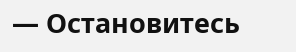— Остановитесь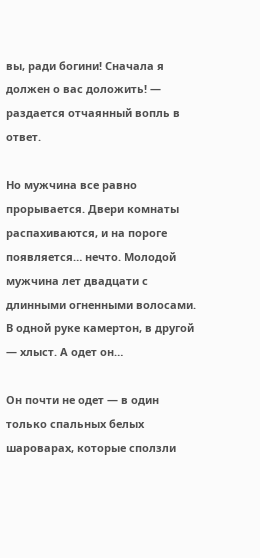вы, ради богини! Сначала я должен о вас доложить! — раздается отчаянный вопль в ответ.

Но мужчина все равно прорывается. Двери комнаты распахиваются, и на пороге появляется… нечто. Молодой мужчина лет двадцати с длинными огненными волосами. В одной руке камертон, в другой — хлыст. А одет он…

Он почти не одет — в один только спальных белых шароварах, которые сползли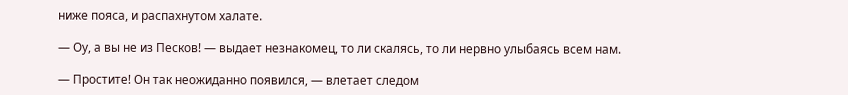ниже пояса, и распахнутом халате.

— Оу, а вы не из Песков! — выдает незнакомец, то ли скалясь, то ли нервно улыбаясь всем нам.

— Простите! Он так неожиданно появился, — влетает следом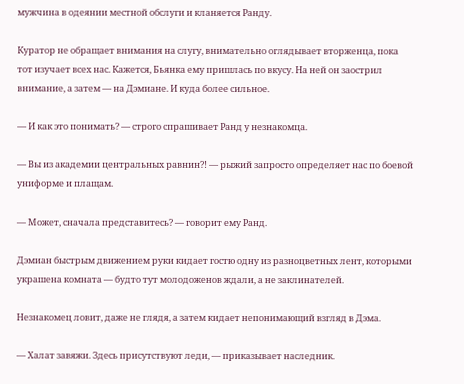мужчина в одеянии местной обслуги и кланяется Ранду.

Куратор не обращает внимания на слугу, внимательно оглядывает вторженца, пока тот изучает всех нас. Кажется, Бьянка ему пришлась по вкусу. На ней он заострил внимание, а затем — на Дэмиане. И куда более сильное.

— И как это понимать? — строго спрашивает Ранд у незнакомца.

— Вы из академии центральных равнин⁈ — рыжий запросто определяет нас по боевой униформе и плащам.

— Может, сначала представитесь? — говорит ему Ранд.

Дэмиан быстрым движением руки кидает гостю одну из разноцветных лент, которыми украшена комната — будто тут молодоженов ждали, а не заклинателей.

Незнакомец ловит, даже не глядя, а затем кидает непонимающий взгляд в Дэма.

— Халат завяжи. Здесь присутствуют леди, — приказывает наследник.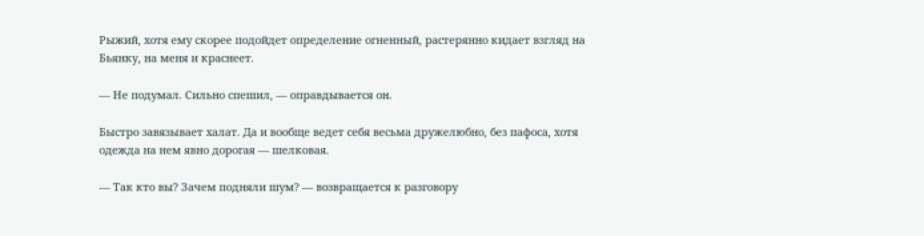Рыжий, хотя ему скорее подойдет определение огненный, растерянно кидает взгляд на Бьянку, на меня и краснеет.

— Не подумал. Сильно спешил, — оправдывается он.

Быстро завязывает халат. Да и вообще ведет себя весьма дружелюбно, без пафоса, хотя одежда на нем явно дорогая — шелковая.

— Так кто вы? Зачем подняли шум? — возвращается к разговору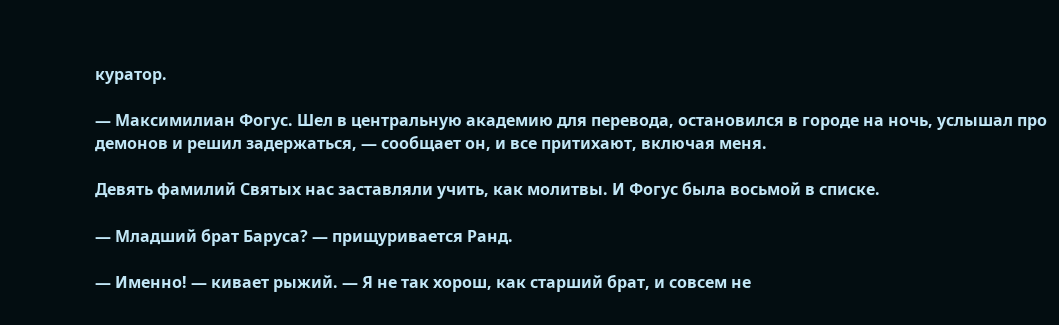куратор.

— Максимилиан Фогус. Шел в центральную академию для перевода, остановился в городе на ночь, услышал про демонов и решил задержаться, — сообщает он, и все притихают, включая меня.

Девять фамилий Святых нас заставляли учить, как молитвы. И Фогус была восьмой в списке.

— Младший брат Баруса? — прищуривается Ранд.

— Именно! — кивает рыжий. — Я не так хорош, как старший брат, и совсем не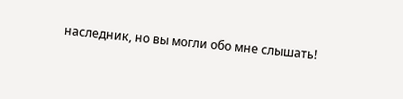наследник, но вы могли обо мне слышать!